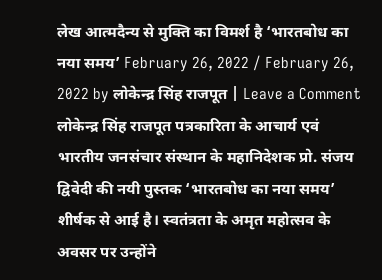लेख आत्मदैन्य से मुक्ति का विमर्श है ‘भारतबोध का नया समय’ February 26, 2022 / February 26, 2022 by लोकेन्द्र सिंह राजपूत | Leave a Comment लोकेन्द्र सिंह राजपूत पत्रकारिता के आचार्य एवं भारतीय जनसंचार संस्थान के महानिदेशक प्रो. संजय द्विवेदी की नयी पुस्तक ‘भारतबोध का नया समय’ शीर्षक से आई है। स्वतंत्रता के अमृत महोत्सव के अवसर पर उन्होंने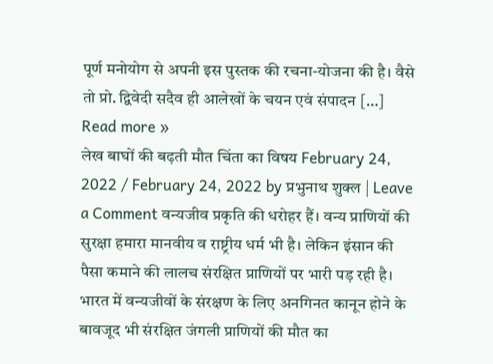पूर्ण मनोयोग से अपनी इस पुस्तक की रचना-योजना की है। वैसे तो प्रो. द्विवेदी सदैव ही आलेखों के चयन एवं संपादन […] Read more »
लेख बाघों की बढ़ती मौत चिंता का विषय February 24, 2022 / February 24, 2022 by प्रभुनाथ शुक्ल | Leave a Comment वन्यजीव प्रकृति की धरोहर हैं। वन्य प्राणियों की सुरक्षा हमारा मानवीय व राष्ट्रीय धर्म भी है। लेकिन इंसान की पैसा कमाने की लालच संरक्षित प्राणियों पर भारी पड़ रही है। भारत में वन्यजीवों के संरक्षण के लिए अनगिनत कानून होने के बावजूद भी संरक्षित जंगली प्राणियों की मौत का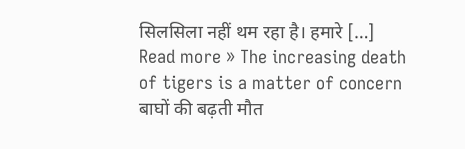सिलसिला नहीं थम रहा है। हमारे […] Read more » The increasing death of tigers is a matter of concern बाघों की बढ़ती मौत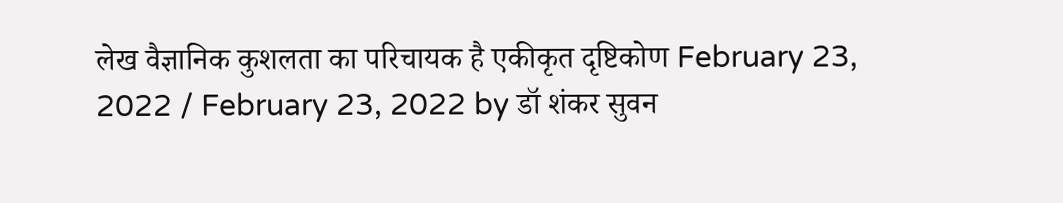लेख वैज्ञानिक कुशलता का परिचायक है एकीकृत दृष्टिकोण February 23, 2022 / February 23, 2022 by डॉ शंकर सुवन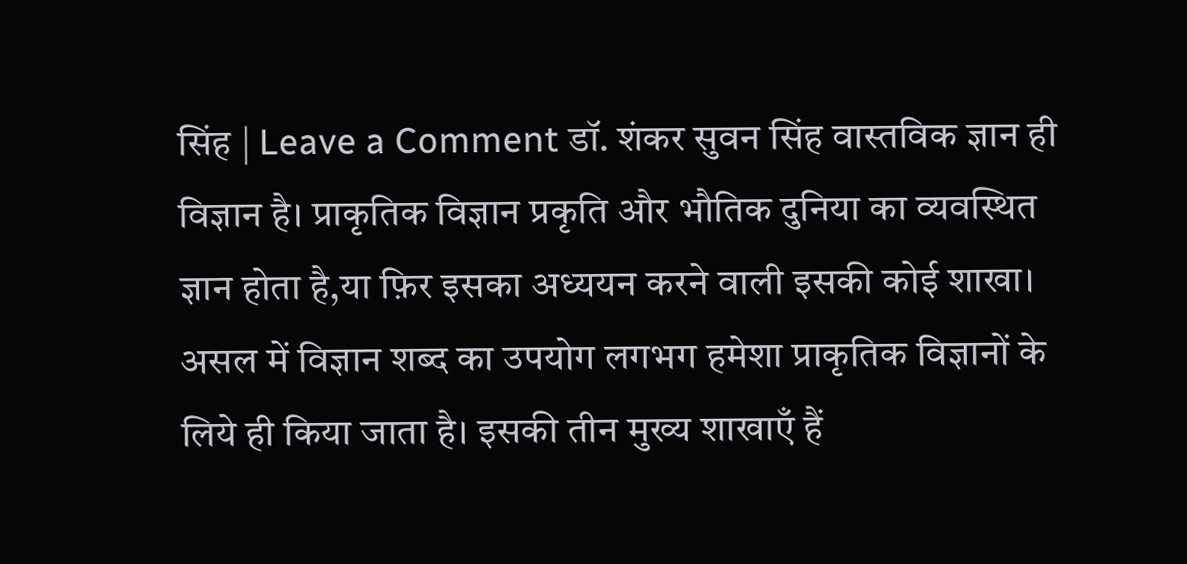सिंह | Leave a Comment डॉ. शंकर सुवन सिंह वास्तविक ज्ञान ही विज्ञान है। प्राकृतिक विज्ञान प्रकृति और भौतिक दुनिया का व्यवस्थित ज्ञान होता है,या फ़िर इसका अध्ययन करने वाली इसकी कोई शाखा। असल में विज्ञान शब्द का उपयोग लगभग हमेशा प्राकृतिक विज्ञानों के लिये ही किया जाता है। इसकी तीन मुख्य शाखाएँ हैं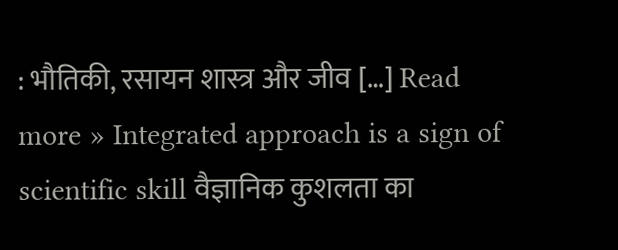: भौतिकी, रसायन शास्त्र और जीव […] Read more » Integrated approach is a sign of scientific skill वैज्ञानिक कुशलता का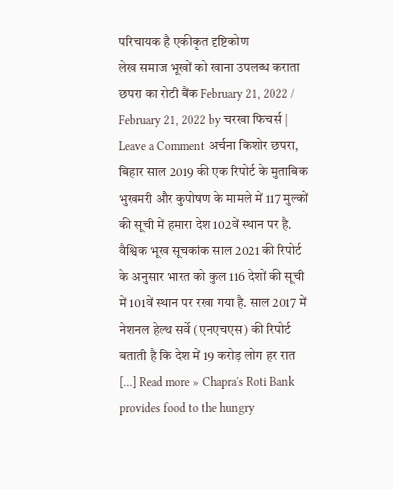परिचायक है एकीकृत दृष्टिकोण
लेख समाज भूखों को खाना उपलब्ध कराता छपरा का रोटी बैंक February 21, 2022 / February 21, 2022 by चरखा फिचर्स | Leave a Comment अर्चना किशोर छपरा, बिहार साल 2019 की एक रिपोर्ट के मुताबिक भुखमरी और कुपोषण के मामले में 117 मुल्कों की सूची में हमारा देश 102वें स्थान पर है. वैश्विक भूख सूचकांक साल 2021 की रिपोर्ट के अनुसार भारत को कुल 116 देशों की सूची में 101वें स्थान पर रखा गया है. साल 2017 में नेशनल हेल्थ सर्वे (एनएचएस) की रिपोर्ट बताती है कि देश में 19 करोड़ लोग हर रात […] Read more » Chapra's Roti Bank provides food to the hungry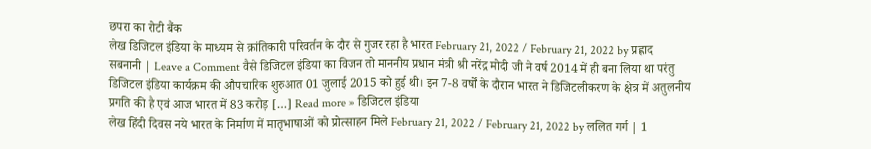छपरा का रोटी बैंक
लेख डिजिटल इंडिया के माध्यम से क्रांतिकारी परिवर्तन के दौर से गुजर रहा है भारत February 21, 2022 / February 21, 2022 by प्रह्लाद सबनानी | Leave a Comment वैसे डिजिटल इंडिया का विजन तो माननीय प्रधान मंत्री श्री नरेंद्र मोदी जी ने वर्ष 2014 में ही बना लिया था परंतु डिजिटल इंडिया कार्यक्रम की औपचारिक शुरुआत 01 जुलाई 2015 को हुई थी। इन 7-8 वर्षों के दौरान भारत ने डिजिटलीकरण के क्षेत्र में अतुलनीय प्रगति की है एवं आज भारत में 83 करोड़ […] Read more » डिजिटल इंडिया
लेख हिंदी दिवस नये भारत के निर्माण में मातृभाषाओं को प्रोत्साहन मिले February 21, 2022 / February 21, 2022 by ललित गर्ग | 1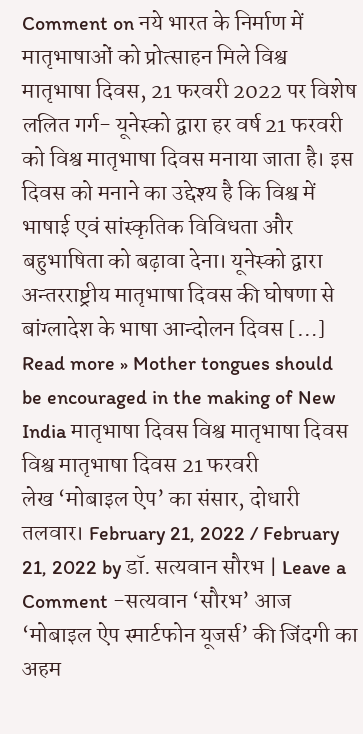Comment on नये भारत के निर्माण में मातृभाषाओं को प्रोत्साहन मिले विश्व मातृभाषा दिवस, 21 फरवरी 2022 पर विशेष ललित गर्ग- यूनेस्को द्वारा हर वर्ष 21 फरवरी को विश्व मातृभाषा दिवस मनाया जाता है। इस दिवस को मनाने का उद्देश्य है कि विश्व में भाषाई एवं सांस्कृतिक विविधता और बहुभाषिता को बढ़ावा देना। यूनेस्को द्वारा अन्तरराष्ट्रीय मातृभाषा दिवस की घोषणा से बांग्लादेश के भाषा आन्दोलन दिवस […] Read more » Mother tongues should be encouraged in the making of New India मातृभाषा दिवस विश्व मातृभाषा दिवस विश्व मातृभाषा दिवस 21 फरवरी
लेख ‘मोबाइल ऐप’ का संसार, दोधारी तलवार। February 21, 2022 / February 21, 2022 by डॉ. सत्यवान सौरभ | Leave a Comment -सत्यवान ‘सौरभ’ आज ‘मोबाइल ऐप स्मार्टफोन यूजर्स’ की जिंदगी का अहम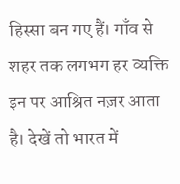हिस्सा बन गए हैं। गाँव से शहर तक लगभग हर व्यक्ति इन पर आश्रित नज़र आता है। देखें तो भारत में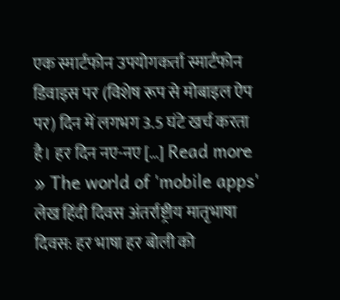एक स्मार्टफोन उपयोगकर्ता स्मार्टफोन डिवाइस पर (विशेष रूप से मोबाइल ऐप पर) दिन में लगभग 3.5 घंटे खर्च करता है। हर दिन नए-नए […] Read more » The world of 'mobile apps'
लेख हिंदी दिवस अंतर्राष्ट्रीय मातृभाषा दिवस: हर भाषा हर बोली को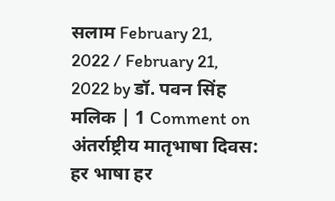सलाम February 21, 2022 / February 21, 2022 by डॉ. पवन सिंह मलिक | 1 Comment on अंतर्राष्ट्रीय मातृभाषा दिवस: हर भाषा हर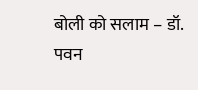बोली को सलाम – डॉ. पवन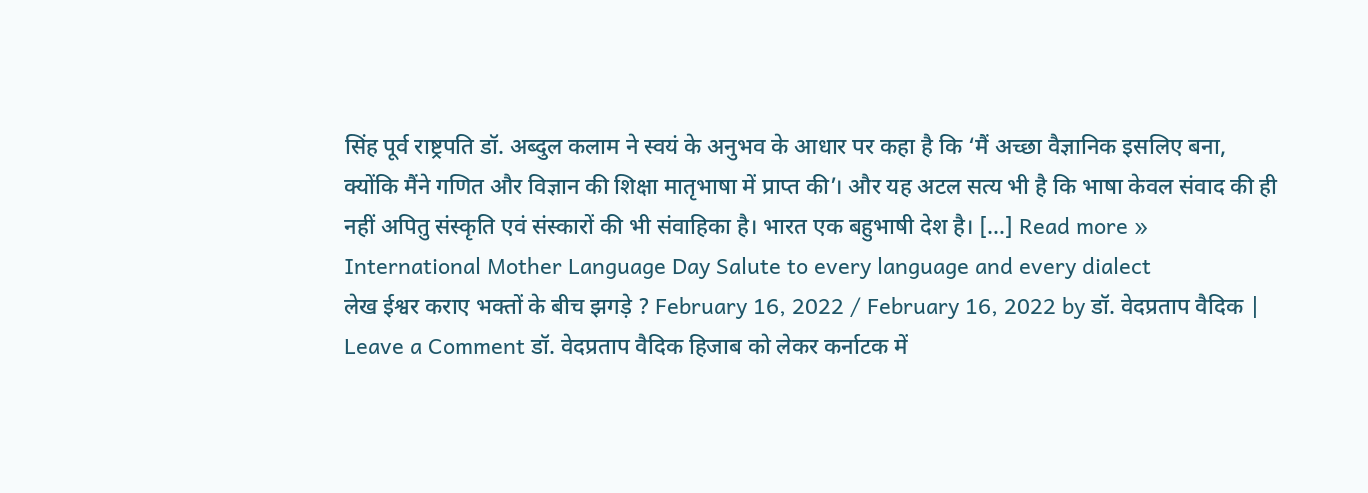सिंह पूर्व राष्ट्रपति डॉ. अब्दुल कलाम ने स्वयं के अनुभव के आधार पर कहा है कि ‘मैं अच्छा वैज्ञानिक इसलिए बना, क्योंकि मैंने गणित और विज्ञान की शिक्षा मातृभाषा में प्राप्त की’। और यह अटल सत्य भी है कि भाषा केवल संवाद की ही नहीं अपितु संस्कृति एवं संस्कारों की भी संवाहिका है। भारत एक बहुभाषी देश है। […] Read more » International Mother Language Day Salute to every language and every dialect
लेख ईश्वर कराए भक्तों के बीच झगड़े ? February 16, 2022 / February 16, 2022 by डॉ. वेदप्रताप वैदिक | Leave a Comment डॉ. वेदप्रताप वैदिक हिजाब को लेकर कर्नाटक में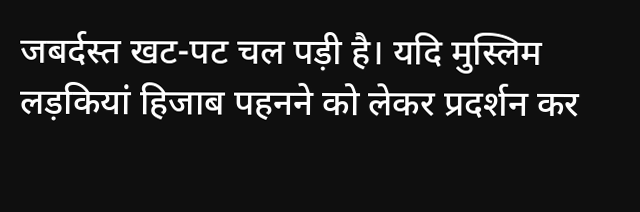जबर्दस्त खट-पट चल पड़ी है। यदि मुस्लिम लड़कियां हिजाब पहनने को लेकर प्रदर्शन कर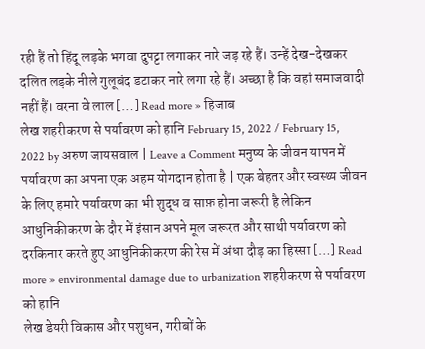रही हैं तो हिंदू लड़के भगवा दुपट्टा लगाकर नारे जड़ रहे हैं। उन्हें देख-देखकर दलित लड़के नीले गुलूबंद डटाकर नारे लगा रहे हैं। अच्छा है कि वहां समाजवादी नहीं हैं। वरना वे लाल […] Read more » हिजाब
लेख शहरीकरण से पर्यावरण को हानि February 15, 2022 / February 15, 2022 by अरुण जायसवाल | Leave a Comment मनुष्य के जीवन यापन में पर्यावरण का अपना एक अहम योगदान होता है | एक बेहतर और स्वस्थ्य जीवन के लिए हमारे पर्यावरण का भी शुद्ध व साफ़ होना जरूरी है लेकिन आधुनिकीकरण के दौर में इंसान अपने मूल जरूरत और साथी पर्यावरण को दरकिनार करते हुए आधुनिकीकरण की रेस में अंधा दौड़ का हिस्सा […] Read more » environmental damage due to urbanization शहरीकरण से पर्यावरण को हानि
लेख डेयरी विकास और पशुधन, गरीबों के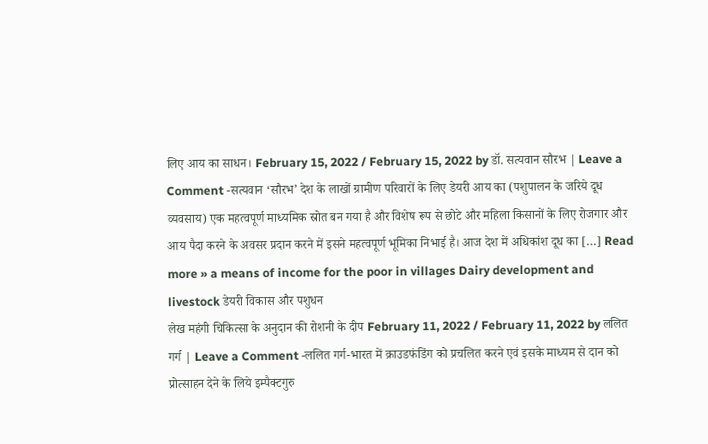लिए आय का साधन। February 15, 2022 / February 15, 2022 by डॉ. सत्यवान सौरभ | Leave a Comment -सत्यवान ‘सौरभ’ देश के लाखों ग्रामीण परिवारों के लिए डेयरी आय का (पशुपालन के जरिये दूध व्यवसाय) एक महत्वपूर्ण माध्यमिक स्रोत बन गया है और विशेष रूप से छोटे और महिला किसानों के लिए रोजगार और आय पैदा करने के अवसर प्रदान करने में इसने महत्वपूर्ण भूमिका निभाई है। आज देश में अधिकांश दूध का […] Read more » a means of income for the poor in villages Dairy development and livestock डेयरी विकास और पशुधन
लेख महंगी चिकित्सा के अनुदान की रोशनी के दीप February 11, 2022 / February 11, 2022 by ललित गर्ग | Leave a Comment -ललित गर्ग-भारत में क्राउडफंडिंग को प्रचलित करने एवं इसके माध्यम से दान को प्रोत्साहन देने के लिये इम्पैक्टगुरु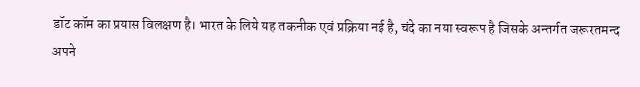डॉट कॉम का प्रयास विलक्षण है। भारत के लिये यह तकनीक एवं प्रक्रिया नई है, चंदे का नया स्वरूप है जिसके अन्तर्गत जरूरतमन्द अपने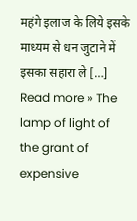महंगे इलाज के लिये इसके माध्यम से धन जुटाने में इसका सहारा ले […] Read more » The lamp of light of the grant of expensive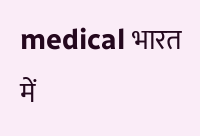medical भारत में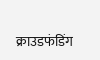क्राउडफंडिंग